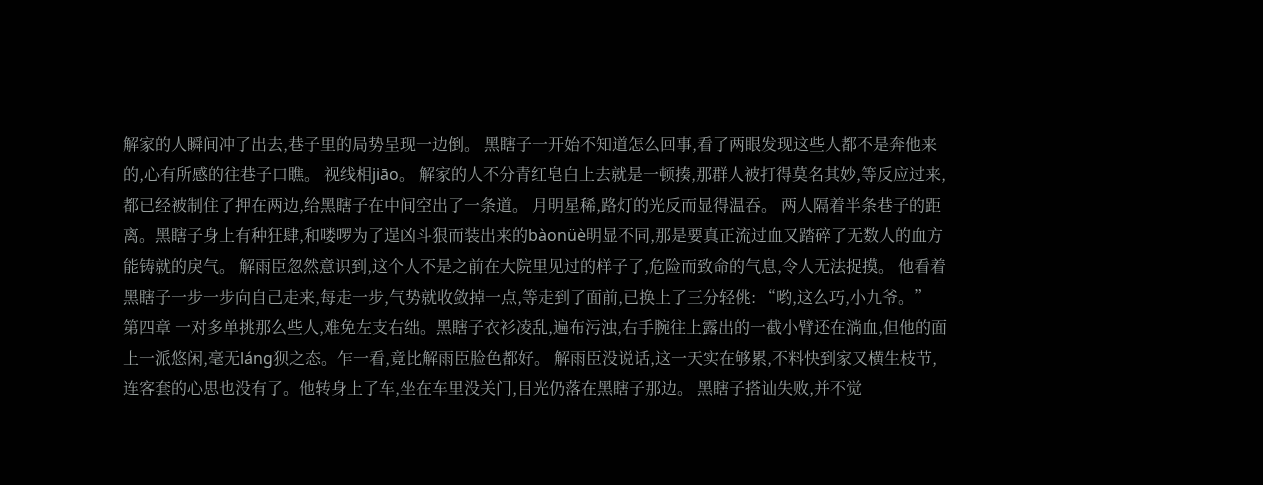解家的人瞬间冲了出去,巷子里的局势呈现一边倒。 黑瞎子一开始不知道怎么回事,看了两眼发现这些人都不是奔他来的,心有所感的往巷子口瞧。 视线相jiāo。 解家的人不分青红皂白上去就是一顿揍,那群人被打得莫名其妙,等反应过来,都已经被制住了押在两边,给黑瞎子在中间空出了一条道。 月明星稀,路灯的光反而显得温吞。 两人隔着半条巷子的距离。黑瞎子身上有种狂肆,和喽啰为了逞凶斗狠而装出来的bàonüè明显不同,那是要真正流过血又踏碎了无数人的血方能铸就的戾气。 解雨臣忽然意识到,这个人不是之前在大院里见过的样子了,危险而致命的气息,令人无法捉摸。 他看着黑瞎子一步一步向自己走来,每走一步,气势就收敛掉一点,等走到了面前,已换上了三分轻佻: “哟,这么巧,小九爷。” 第四章 一对多单挑那么些人,难免左支右绌。黑瞎子衣衫凌乱,遍布污浊,右手腕往上露出的一截小臂还在淌血,但他的面上一派悠闲,毫无láng狈之态。乍一看,竟比解雨臣脸色都好。 解雨臣没说话,这一天实在够累,不料快到家又横生枝节,连客套的心思也没有了。他转身上了车,坐在车里没关门,目光仍落在黑瞎子那边。 黑瞎子搭讪失败,并不觉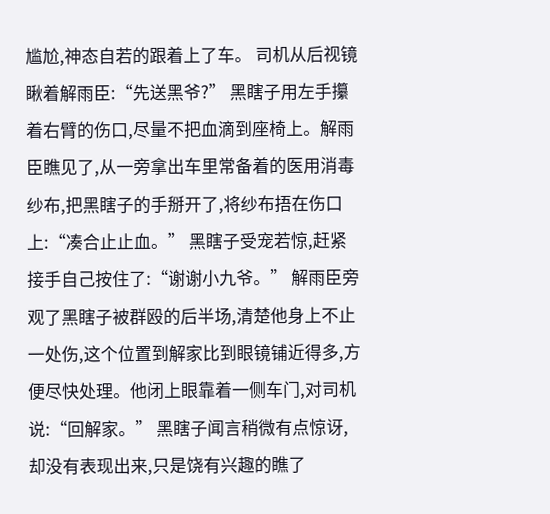尴尬,神态自若的跟着上了车。 司机从后视镜瞅着解雨臣:“先送黑爷?” 黑瞎子用左手攥着右臂的伤口,尽量不把血滴到座椅上。解雨臣瞧见了,从一旁拿出车里常备着的医用消毒纱布,把黑瞎子的手掰开了,将纱布捂在伤口上:“凑合止止血。” 黑瞎子受宠若惊,赶紧接手自己按住了:“谢谢小九爷。” 解雨臣旁观了黑瞎子被群殴的后半场,清楚他身上不止一处伤,这个位置到解家比到眼镜铺近得多,方便尽快处理。他闭上眼靠着一侧车门,对司机说:“回解家。” 黑瞎子闻言稍微有点惊讶,却没有表现出来,只是饶有兴趣的瞧了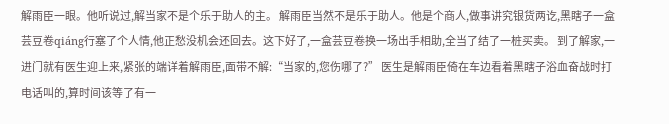解雨臣一眼。他听说过,解当家不是个乐于助人的主。 解雨臣当然不是乐于助人。他是个商人,做事讲究银货两讫,黑瞎子一盒芸豆卷qiáng行塞了个人情,他正愁没机会还回去。这下好了,一盒芸豆卷换一场出手相助,全当了结了一桩买卖。 到了解家,一进门就有医生迎上来,紧张的端详着解雨臣,面带不解:“当家的,您伤哪了?” 医生是解雨臣倚在车边看着黑瞎子浴血奋战时打电话叫的,算时间该等了有一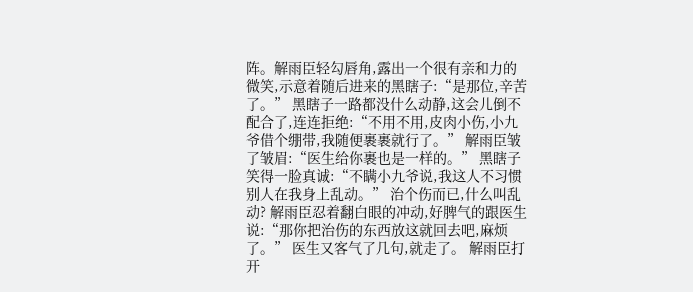阵。解雨臣轻勾唇角,露出一个很有亲和力的微笑,示意着随后进来的黑瞎子:“是那位,辛苦了。” 黑瞎子一路都没什么动静,这会儿倒不配合了,连连拒绝:“不用不用,皮肉小伤,小九爷借个绷带,我随便裹裹就行了。” 解雨臣皱了皱眉:“医生给你裹也是一样的。” 黑瞎子笑得一脸真诚:“不瞒小九爷说,我这人不习惯别人在我身上乱动。” 治个伤而已,什么叫乱动? 解雨臣忍着翻白眼的冲动,好脾气的跟医生说:“那你把治伤的东西放这就回去吧,麻烦了。” 医生又客气了几句,就走了。 解雨臣打开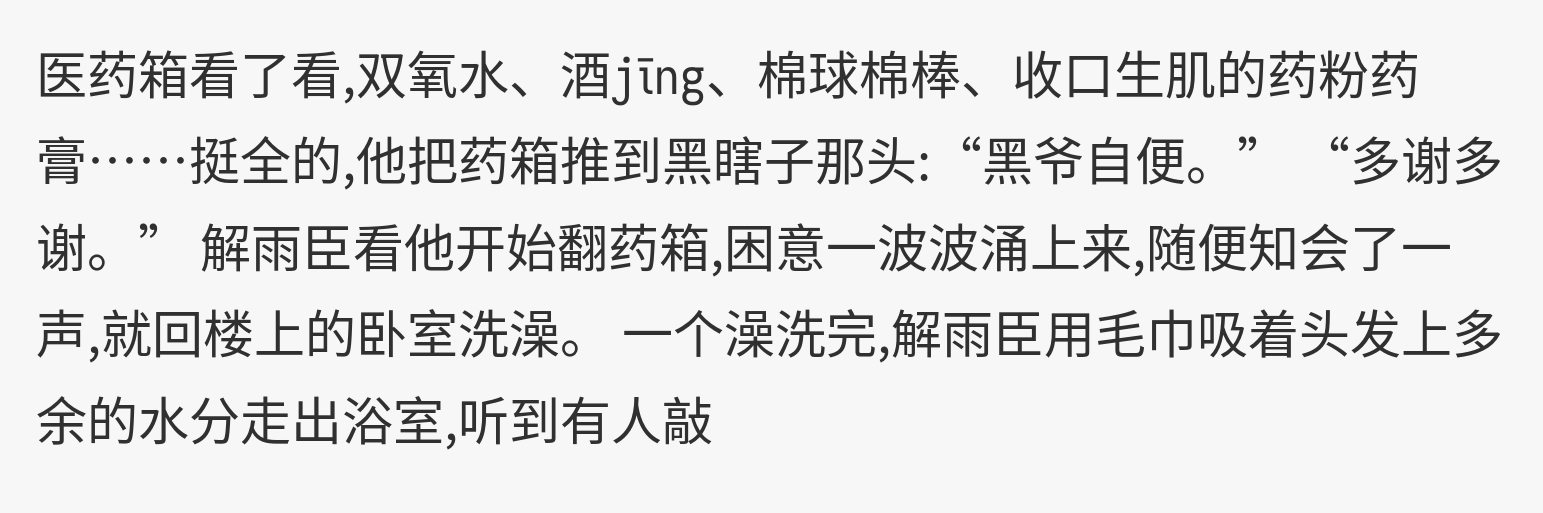医药箱看了看,双氧水、酒jīng、棉球棉棒、收口生肌的药粉药膏……挺全的,他把药箱推到黑瞎子那头:“黑爷自便。” “多谢多谢。” 解雨臣看他开始翻药箱,困意一波波涌上来,随便知会了一声,就回楼上的卧室洗澡。 一个澡洗完,解雨臣用毛巾吸着头发上多余的水分走出浴室,听到有人敲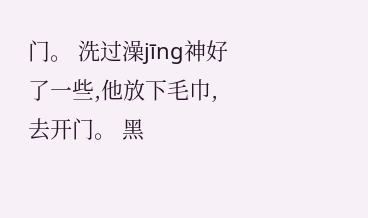门。 洗过澡jīng神好了一些,他放下毛巾,去开门。 黑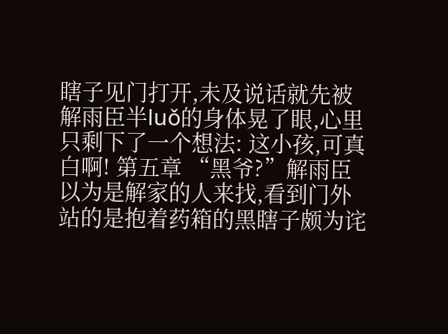瞎子见门打开,未及说话就先被解雨臣半luǒ的身体晃了眼,心里只剩下了一个想法: 这小孩,可真白啊! 第五章 “黑爷?”解雨臣以为是解家的人来找,看到门外站的是抱着药箱的黑瞎子颇为诧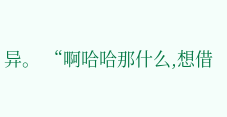异。 “啊哈哈那什么,想借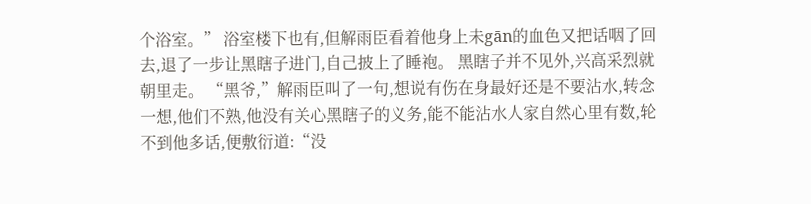个浴室。” 浴室楼下也有,但解雨臣看着他身上未gān的血色又把话咽了回去,退了一步让黑瞎子进门,自己披上了睡袍。 黑瞎子并不见外,兴高采烈就朝里走。 “黑爷,”解雨臣叫了一句,想说有伤在身最好还是不要沾水,转念一想,他们不熟,他没有关心黑瞎子的义务,能不能沾水人家自然心里有数,轮不到他多话,便敷衍道:“没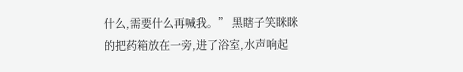什么,需要什么再喊我。” 黑瞎子笑眯眯的把药箱放在一旁,进了浴室,水声响起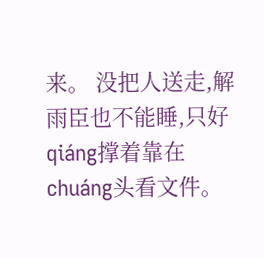来。 没把人送走,解雨臣也不能睡,只好qiáng撑着靠在chuáng头看文件。